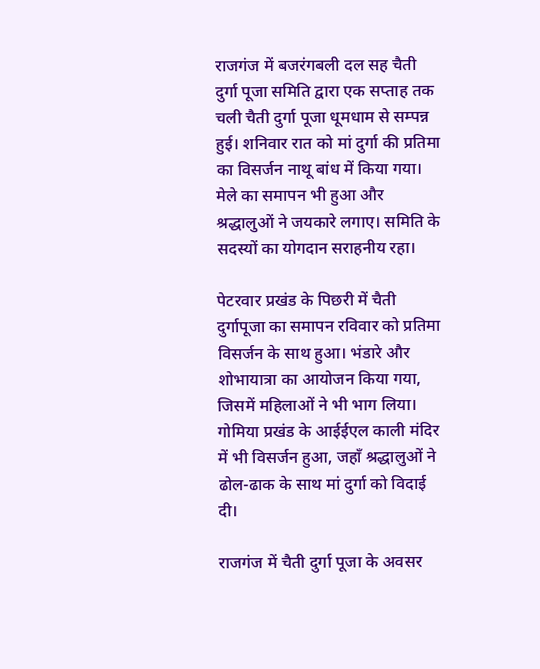राजगंज में बजरंगबली दल सह चैती दुर्गा पूजा समिति द्वारा एक सप्ताह तक चली चैती दुर्गा पूजा धूमधाम से सम्पन्न हुई। शनिवार रात को मां दुर्गा की प्रतिमा का विसर्जन नाथू बांध में किया गया। मेले का समापन भी हुआ और श्रद्धालुओं ने जयकारे लगाए। समिति के सदस्यों का योगदान सराहनीय रहा।

पेटरवार प्रखंड के पिछरी में चैती दुर्गापूजा का समापन रविवार को प्रतिमा विसर्जन के साथ हुआ। भंडारे और शोभायात्रा का आयोजन किया गया, जिसमें महिलाओं ने भी भाग लिया। गोमिया प्रखंड के आईईएल काली मंदिर में भी विसर्जन हुआ, जहाँ श्रद्धालुओं ने ढोल-ढाक के साथ मां दुर्गा को विदाई दी।

राजगंज में चैती दुर्गा पूजा के अवसर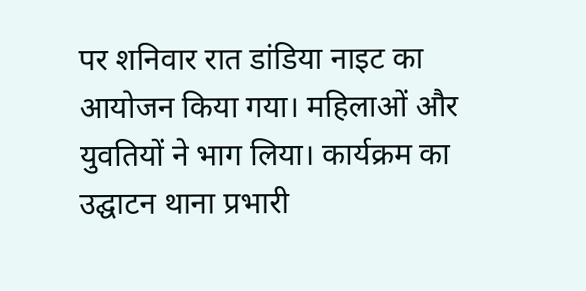पर शनिवार रात डांडिया नाइट का आयोजन किया गया। महिलाओं और युवतियों ने भाग लिया। कार्यक्रम का उद्घाटन थाना प्रभारी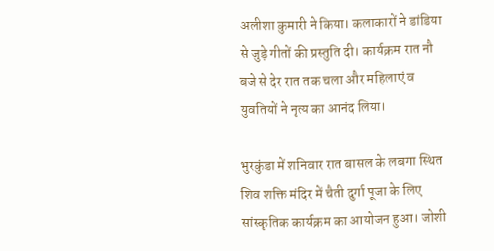अलीशा कुमारी ने किया। कलाकारों ने डांडिया से जुड़े गीतों की प्रस्तुति दी। कार्यक्रम रात नौ बजे से देर रात तक चला और महिलाएं व युवतियों ने नृत्य का आनंद लिया।

भुरकुंडा में शनिवार रात बासल के लबगा स्थित शिव शक्ति मंदिर में चैती दुर्गा पूजा के लिए सांस्कृतिक कार्यक्रम का आयोजन हुआ। जोशी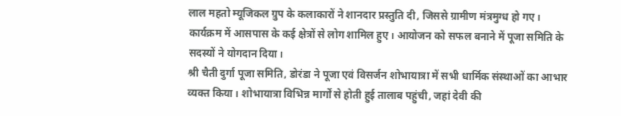लाल महतो म्यूजिकल ग्रुप के कलाकारों ने शानदार प्रस्तुति दी, जिससे ग्रामीण मंत्रमुग्ध हो गए। कार्यक्रम में आसपास के कई क्षेत्रों से लोग शामिल हुए। आयोजन को सफल बनाने में पूजा समिति के सदस्यों ने योगदान दिया।
श्री चैती दुर्गा पूजा समिति, डोरंडा ने पूजा एवं विसर्जन शोभायात्रा में सभी धार्मिक संस्थाओं का आभार व्यक्त किया। शोभायात्रा विभिन्न मार्गों से होती हुई तालाब पहुंची, जहां देवी की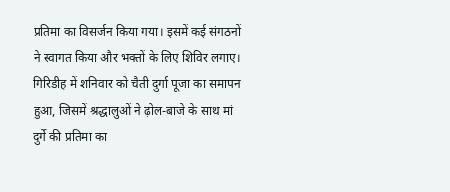प्रतिमा का विसर्जन किया गया। इसमें कई संगठनों ने स्वागत किया और भक्तों के लिए शिविर लगाए।
गिरिडीह में शनिवार को चैती दुर्गा पूजा का समापन हुआ, जिसमें श्रद्धालुओं ने ढ़ोल-बाजे के साथ मां दुर्गे की प्रतिमा का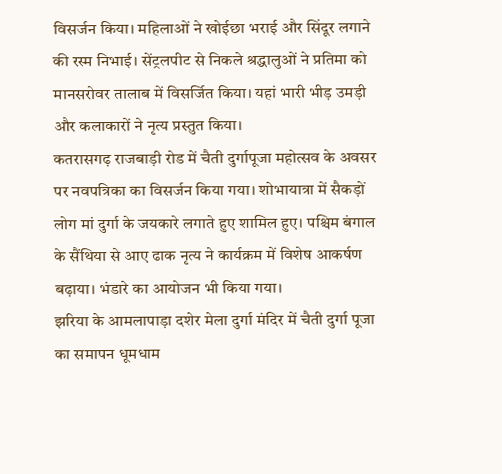विसर्जन किया। महिलाओं ने खोईछा भराई और सिंदूर लगाने की रस्म निभाई। सेंट्रलपीट से निकले श्रद्धालुओं ने प्रतिमा को मानसरोवर तालाब में विसर्जित किया। यहां भारी भीड़ उमड़ी और कलाकारों ने नृत्य प्रस्तुत किया।
कतरासगढ़ राजबाड़ी रोड में चैती दुर्गापूजा महोत्सव के अवसर पर नवपत्रिका का विसर्जन किया गया। शोभायात्रा में सैकड़ों लोग मां दुर्गा के जयकारे लगाते हुए शामिल हुए। पश्चिम बंगाल के सैंथिया से आए ढाक नृत्य ने कार्यक्रम में विशेष आकर्षण बढ़ाया। भंडारे का आयोजन भी किया गया।
झरिया के आमलापाड़ा दशेर मेला दुर्गा मंदिर में चैती दुर्गा पूजा का समापन धूमधाम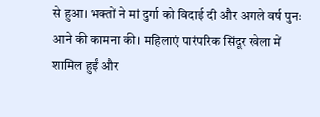से हुआ। भक्तों ने मां दुर्गा को विदाई दी और अगले वर्ष पुनः आने की कामना की। महिलाएं पारंपरिक सिंदूर खेला में शामिल हुईं और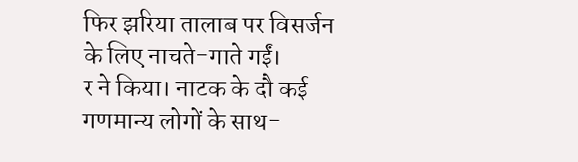फिर झरिया तालाब पर विसर्जन के लिए नाचते-गाते गईं।
र ने किया। नाटक के दौ कई गणमान्य लोगों के साथ-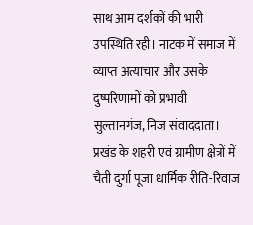साथ आम दर्शकों की भारी उपस्थिति रही। नाटक में समाज में व्याप्त अत्याचार और उसके दुष्परिणामों को प्रभावी
सुल्तानगंज, निज संवाददाता। प्रखंड के शहरी एवं ग्रामीण क्षेत्रों में चैती दुर्गा पूजा धार्मिक रीति-रिवाज